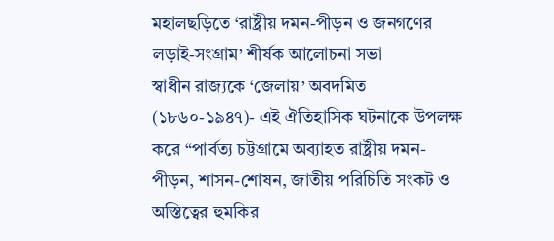মহালছড়িতে ‘রাষ্ট্রীয় দমন-পীড়ন ও জনগণের লড়াই-সংগ্রাম’ শীর্ষক আলোচনা সভা
স্বাধীন রাজ্যকে ‘জেলায়’ অবদমিত (১৮৬০-১৯৪৭)- এই ঐতিহাসিক ঘটনাকে উপলক্ষ করে “পার্বত্য চট্টগ্রামে অব্যাহত রাষ্ট্রীয় দমন-পীড়ন, শাসন-শোষন, জাতীয় পরিচিতি সংকট ও অস্তিত্বের হুমকির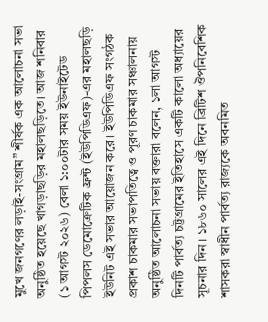মুখে জনগণের লড়াই-সংগ্রাম” শীর্ষক এক আলোচনা সভা অনুষ্ঠিত হয়েছে খাগড়াছড়ির মহালছড়িতে। আজ শনিবার (১ আগস্ট ২০২৬) বেলা ১:০০টার সময় ইউনাইটেড পিপলস ডেমোক্রেটিক ফ্রন্ট (ইউপিডিএফ)-এর মহালছড়ি ইউনিট এই সভার আয়োজন করে। ইউপিডিএফ সংগঠক প্রকাশ চাকমার সভাপতিত্বে ও পূরণ চাকমার সঞ্চালনায় অনুষ্ঠিত আলোচনা সভায় বক্তারা বলেন, ১লা আগস্ট দিনটি পার্বত্য চট্টগ্রামের ইতিহাসে একটি কালো অধ্যায়ের সূচনার দিন। ১৮৬০ সালের এই দিনে ব্রিটিশ ঔপনিবেশিক শাসকরা স্বাধীন পার্বত্য রাজ্যকে অবনমিত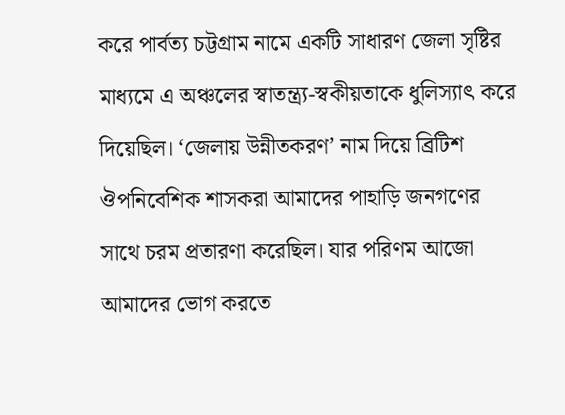করে পার্বত্য চট্টগ্রাম নামে একটি সাধারণ জেলা সৃষ্টির মাধ্যমে এ অঞ্চলের স্বাতন্ত্র্য-স্বকীয়তাকে ধুলিস্যাৎ করে দিয়েছিল। ‘জেলায় উন্নীতকরণ’ নাম দিয়ে ব্রিটিশ ঔপনিবেশিক শাসকরা আমাদের পাহাড়ি জনগণের সাথে চরম প্রতারণা করেছিল। যার পরিণম আজো আমাদের ভোগ করতে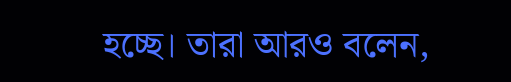হচ্ছে। তারা আরও বলেন,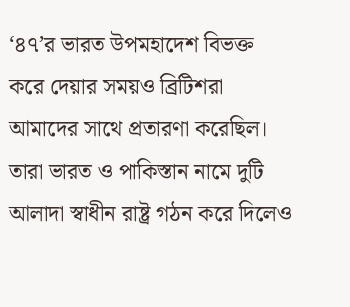‘৪৭’র ভারত উপমহাদেশ বিভক্ত করে দেয়ার সময়ও ব্রিটিশরা আমাদের সাথে প্রতারণা করেছিল। তারা ভারত ও পাকিস্তান নামে দুটি আলাদা স্বাধীন রাষ্ট্র গঠন করে দিলেও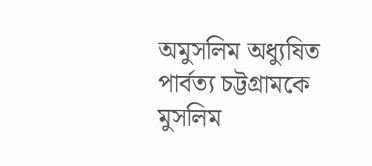অমুসলিম অধ্যুষিত পার্বত্য চট্টগ্রামকে মুসলিম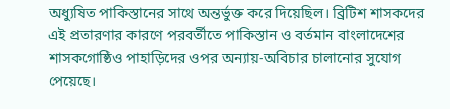অধ্যুষিত পাকিস্তানের সাথে অন্তর্ভুক্ত করে দিয়েছিল। ব্রিটিশ শাসকদের এই প্রতারণার কারণে পরবর্তীতে পাকিস্তান ও বর্তমান বাংলাদেশের শাসকগোষ্ঠিও পাহাড়িদের ওপর অন্যায়-অবিচার চালানোর সুযোগ পেয়েছে।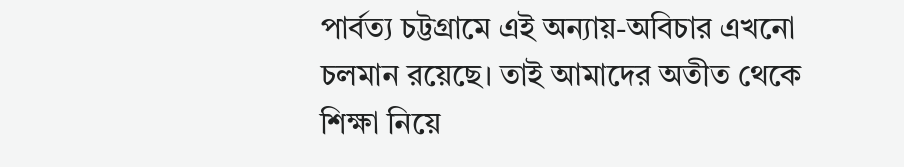পার্বত্য চট্টগ্রামে এই অন্যায়-অবিচার এখনো চলমান রয়েছে। তাই আমাদের অতীত থেকে শিক্ষা নিয়ে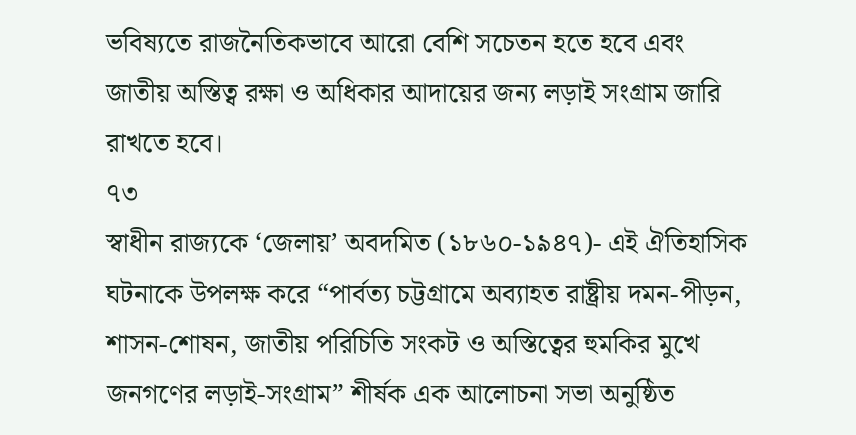ভবিষ্যতে রাজনৈতিকভাবে আরো বেশি সচেতন হতে হবে এবং জাতীয় অস্তিত্ব রক্ষা ও অধিকার আদায়ের জন্য লড়াই সংগ্রাম জারি রাখতে হবে।
৭৩
স্বাধীন রাজ্যকে ‘জেলায়’ অবদমিত (১৮৬০-১৯৪৭)- এই ঐতিহাসিক ঘটনাকে উপলক্ষ করে “পার্বত্য চট্টগ্রামে অব্যাহত রাষ্ট্রীয় দমন-পীড়ন, শাসন-শোষন, জাতীয় পরিচিতি সংকট ও অস্তিত্বের হুমকির মুখে জনগণের লড়াই-সংগ্রাম” শীর্ষক এক আলোচনা সভা অনুষ্ঠিত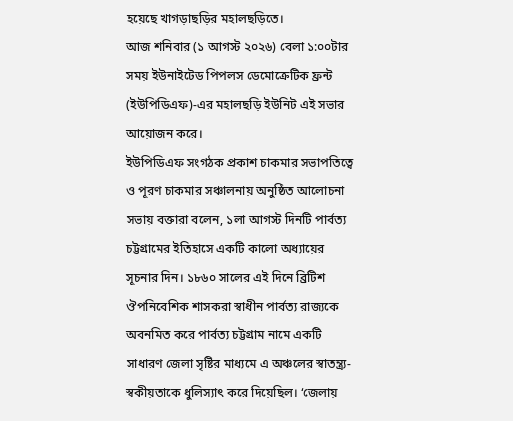হয়েছে খাগড়াছড়ির মহালছড়িতে।
আজ শনিবার (১ আগস্ট ২০২৬) বেলা ১:০০টার সময় ইউনাইটেড পিপলস ডেমোক্রেটিক ফ্রন্ট (ইউপিডিএফ)-এর মহালছড়ি ইউনিট এই সভার আয়োজন করে।
ইউপিডিএফ সংগঠক প্রকাশ চাকমার সভাপতিত্বে ও পূরণ চাকমার সঞ্চালনায় অনুষ্ঠিত আলোচনা সভায় বক্তারা বলেন, ১লা আগস্ট দিনটি পার্বত্য চট্টগ্রামের ইতিহাসে একটি কালো অধ্যায়ের সূচনার দিন। ১৮৬০ সালের এই দিনে ব্রিটিশ ঔপনিবেশিক শাসকরা স্বাধীন পার্বত্য রাজ্যকে অবনমিত করে পার্বত্য চট্টগ্রাম নামে একটি সাধারণ জেলা সৃষ্টির মাধ্যমে এ অঞ্চলের স্বাতন্ত্র্য-স্বকীয়তাকে ধুলিস্যাৎ করে দিয়েছিল। ‘জেলায়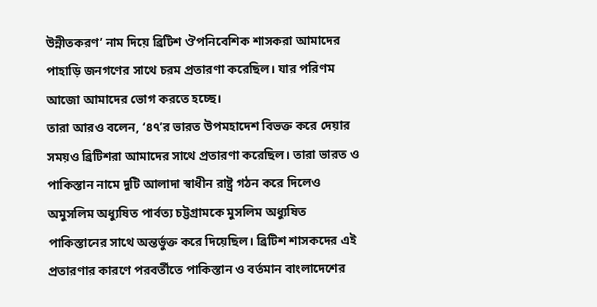উন্নীতকরণ’ নাম দিয়ে ব্রিটিশ ঔপনিবেশিক শাসকরা আমাদের পাহাড়ি জনগণের সাথে চরম প্রতারণা করেছিল। যার পরিণম আজো আমাদের ভোগ করতে হচ্ছে।
তারা আরও বলেন, ‘৪৭’র ভারত উপমহাদেশ বিভক্ত করে দেয়ার সময়ও ব্রিটিশরা আমাদের সাথে প্রতারণা করেছিল। তারা ভারত ও পাকিস্তান নামে দুটি আলাদা স্বাধীন রাষ্ট্র গঠন করে দিলেও অমুসলিম অধ্যুষিত পার্বত্য চট্টগ্রামকে মুসলিম অধ্যুষিত পাকিস্তানের সাথে অন্তর্ভুক্ত করে দিয়েছিল। ব্রিটিশ শাসকদের এই প্রতারণার কারণে পরবর্তীতে পাকিস্তান ও বর্তমান বাংলাদেশের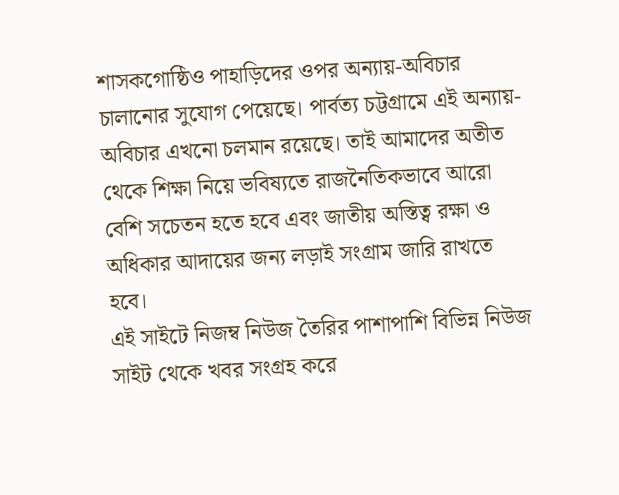শাসকগোষ্ঠিও পাহাড়িদের ওপর অন্যায়-অবিচার চালানোর সুযোগ পেয়েছে। পার্বত্য চট্টগ্রামে এই অন্যায়-অবিচার এখনো চলমান রয়েছে। তাই আমাদের অতীত থেকে শিক্ষা নিয়ে ভবিষ্যতে রাজনৈতিকভাবে আরো বেশি সচেতন হতে হবে এবং জাতীয় অস্তিত্ব রক্ষা ও অধিকার আদায়ের জন্য লড়াই সংগ্রাম জারি রাখতে হবে।
এই সাইটে নিজম্ব নিউজ তৈরির পাশাপাশি বিভিন্ন নিউজ সাইট থেকে খবর সংগ্রহ করে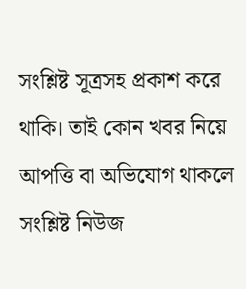সংশ্লিষ্ট সূত্রসহ প্রকাশ করে থাকি। তাই কোন খবর নিয়ে আপত্তি বা অভিযোগ থাকলে সংশ্লিষ্ট নিউজ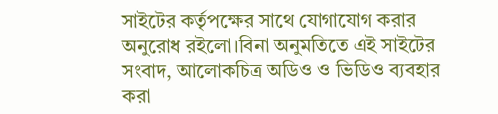সাইটের কর্তৃপক্ষের সাথে যোগাযোগ করার অনুরোধ রইলো।বিনা অনুমতিতে এই সাইটের সংবাদ, আলোকচিত্র অডিও ও ভিডিও ব্যবহার করা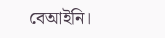বেআইনি।